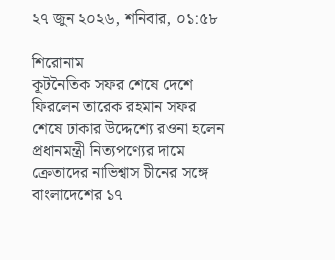২৭ জুন ২০২৬, শনিবার, ০১:৫৮

শিরোনাম
কূটনৈতিক সফর শেষে দেশে ফিরলেন তারেক রহমান সফর শেষে ঢাকার উদ্দেশ্যে রওনা হলেন প্রধানমন্ত্রী নিত্যপণ্যের দামে ক্রেতাদের নাভিশ্বাস চীনের সঙ্গে বাংলাদেশের ১৭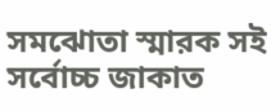সমঝোতা স্মারক সই সর্বোচ্চ জাকাত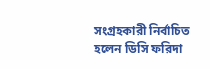সংগ্রহকারী নির্বাচিত হলেন ডিসি ফরিদা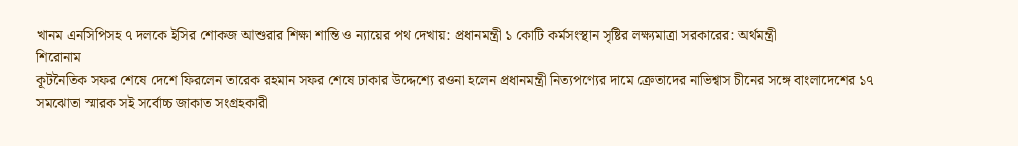খানম এনসিপিসহ ৭ দলকে ইসির শোকজ আশুরার শিক্ষা শান্তি ও ন্যায়ের পথ দেখায়: প্রধানমন্ত্রী ১ কোটি কর্মসংস্থান সৃষ্টির লক্ষ্যমাত্রা সরকারের: অর্থমন্ত্রী
শিরোনাম
কূটনৈতিক সফর শেষে দেশে ফিরলেন তারেক রহমান সফর শেষে ঢাকার উদ্দেশ্যে রওনা হলেন প্রধানমন্ত্রী নিত্যপণ্যের দামে ক্রেতাদের নাভিশ্বাস চীনের সঙ্গে বাংলাদেশের ১৭ সমঝোতা স্মারক সই সর্বোচ্চ জাকাত সংগ্রহকারী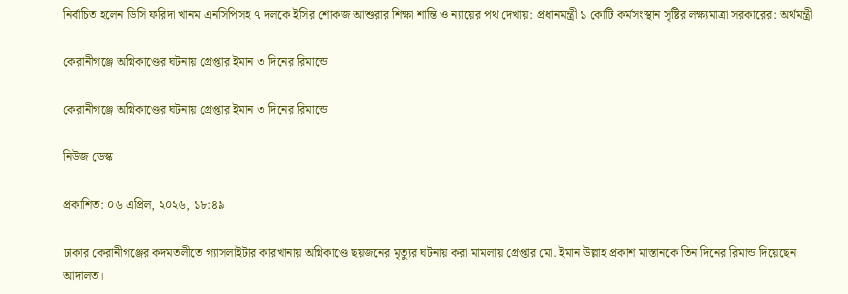নির্বাচিত হলেন ডিসি ফরিদা খানম এনসিপিসহ ৭ দলকে ইসির শোকজ আশুরার শিক্ষা শান্তি ও ন্যায়ের পথ দেখায়: প্রধানমন্ত্রী ১ কোটি কর্মসংস্থান সৃষ্টির লক্ষ্যমাত্রা সরকারের: অর্থমন্ত্রী

কেরানীগঞ্জে অগ্নিকাণ্ডের ঘটনায় গ্রেপ্তার ইমান ৩ দিনের রিমান্ডে

কেরানীগঞ্জে অগ্নিকাণ্ডের ঘটনায় গ্রেপ্তার ইমান ৩ দিনের রিমান্ডে

নিউজ ডেস্ক

প্রকাশিত: ০৬ এপ্রিল, ২০২৬, ১৮:৪৯

ঢাকার কেরানীগঞ্জের কদমতলীতে গ্যাসলাইটার কারখানায় অগ্নিকাণ্ডে ছয়জনের মৃত্যুর ঘটনায় করা মামলায় গ্রেপ্তার মো. ইমান উল্লাহ প্রকাশ মাস্তানকে তিন দিনের রিমান্ড দিয়েছেন আদালত।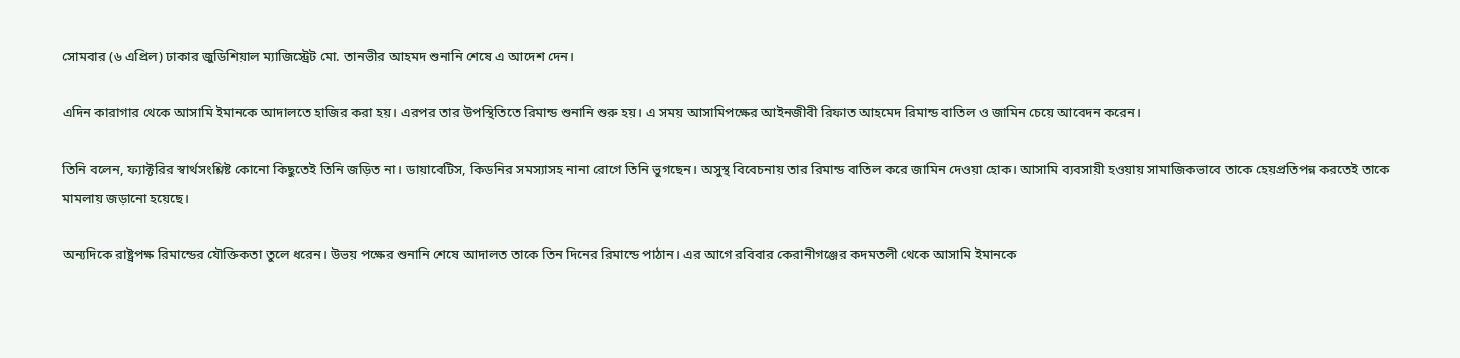সোমবার (৬ এপ্রিল) ঢাকার জুডিশিয়াল ম্যাজিস্ট্রেট মো. তানভীর আহমদ শুনানি শেষে এ আদেশ দেন।

এদিন কারাগার থেকে আসামি ইমানকে আদালতে হাজির করা হয়। এরপর তার উপস্থিতিতে রিমান্ড শুনানি শুরু হয়। এ সময় আসামিপক্ষের আইনজীবী রিফাত আহমেদ রিমান্ড বাতিল ও জামিন চেয়ে আবেদন করেন।

তিনি বলেন, ফ্যাক্টরির স্বার্থসংশ্লিষ্ট কোনো কিছুতেই তিনি জড়িত না। ডায়াবেটিস, কিডনির সমস্যাসহ নানা রোগে তিনি ভুগছেন। অসুস্থ বিবেচনায় তার রিমান্ড বাতিল করে জামিন দেওয়া হোক। আসামি ব্যবসায়ী হওয়ায় সামাজিকভাবে তাকে হেয়প্রতিপন্ন করতেই তাকে মামলায় জড়ানো হয়েছে।

অন্যদিকে রাষ্ট্রপক্ষ রিমান্ডের যৌক্তিকতা তুলে ধরেন। উভয় পক্ষের শুনানি শেষে আদালত তাকে তিন দিনের রিমান্ডে পাঠান। এর আগে রবিবার কেরানীগঞ্জের কদমতলী থেকে আসামি ইমানকে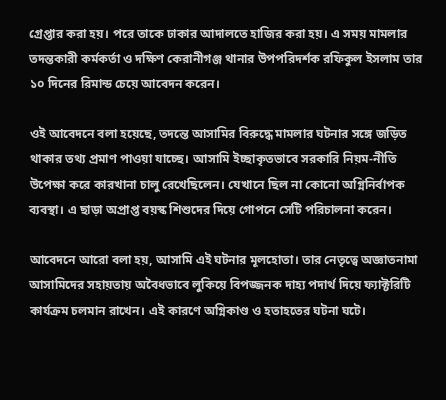গ্রেপ্তার করা হয়। পরে তাকে ঢাকার আদালতে হাজির করা হয়। এ সময় মামলার তদন্তকারী কর্মকর্তা ও দক্ষিণ কেরানীগঞ্জ থানার উপপরিদর্শক রফিকুল ইসলাম তার ১০ দিনের রিমান্ড চেয়ে আবেদন করেন।

ওই আবেদনে বলা হয়েছে, তদন্তে আসামির বিরুদ্ধে মামলার ঘটনার সঙ্গে জড়িত থাকার তথ্য প্রমাণ পাওয়া যাচ্ছে। আসামি ইচ্ছাকৃতভাবে সরকারি নিয়ম-নীতি উপেক্ষা করে কারখানা চালু রেখেছিলেন। যেখানে ছিল না কোনো অগ্নিনির্বাপক ব্যবস্থা। এ ছাড়া অপ্রাপ্ত বয়স্ক শিশুদের দিয়ে গোপনে সেটি পরিচালনা করেন।

আবেদনে আরো বলা হয়, আসামি এই ঘটনার মূলহোতা। তার নেতৃত্বে অজ্ঞাতনামা আসামিদের সহায়তায় অবৈধভাবে লুকিয়ে বিপজ্জনক দাহ্য পদার্থ দিয়ে ফ্যাক্টরিটি কার্যক্রম চলমান রাখেন। এই কারণে অগ্নিকাণ্ড ও হতাহতের ঘটনা ঘটে।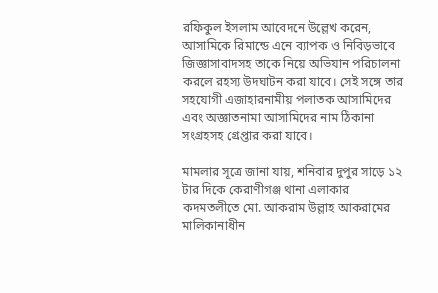রফিকুল ইসলাম আবেদনে উল্লেখ করেন, আসামিকে রিমান্ডে এনে ব্যাপক ও নিবিড়ভাবে জিজ্ঞাসাবাদসহ তাকে নিয়ে অভিযান পরিচালনা করলে রহস্য উদঘাটন করা যাবে। সেই সঙ্গে তার সহযোগী এজাহারনামীয় পলাতক আসামিদের এবং অজ্ঞাতনামা আসামিদের নাম ঠিকানা সংগ্রহসহ গ্রেপ্তার করা যাবে।

মামলার সূত্রে জানা যায়, শনিবার দুপুর সাড়ে ১২ টার দিকে কেরাণীগঞ্জ থানা এলাকার কদমতলীতে মো. আকরাম উল্লাহ আকরামের মালিকানাধীন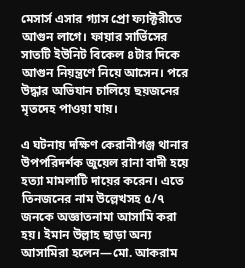মেসার্স এসার গ্যাস প্রো ফ্যাক্টরীতে আগুন লাগে। ফায়ার সার্ভিসের সাতটি ইউনিট বিকেল ৪টার দিকে আগুন নিয়ন্ত্রণে নিয়ে আসেন। পরে উদ্ধার অভিযান চালিয়ে ছয়জনের মৃতদেহ পাওয়া যায়।

এ ঘটনায় দক্ষিণ কেরানীগঞ্জ থানার উপপরিদর্শক জুয়েল রানা বাদী হয়ে হত্যা মামলাটি দায়ের করেন। এতে তিনজনের নাম উল্লেখসহ ৫/৭ জনকে অজ্ঞাতনামা আসামি করা হয়। ইমান উল্লাহ ছাড়া অন্য আসামিরা হলেন—মো. আকরাম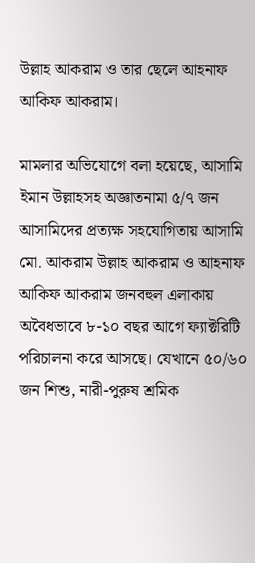উল্লাহ আকরাম ও তার ছেলে আহনাফ আকিফ আকরাম।

মামলার অভিযোগে বলা হয়েছে, আসামি ইমান উল্লাহসহ অজ্ঞাতনামা ৫/৭ জন আসামিদের প্রত্যক্ষ সহযোগিতায় আসামি মো. আকরাম উল্লাহ আকরাম ও আহনাফ আকিফ আকরাম জনবহুল এলাকায় অবৈধভাবে ৮-১০ বছর আগে ফ্যাক্টরিটি পরিচালনা করে আসছে। যেখানে ৫০/৬০ জন শিশু, নারী-পুরুষ শ্রমিক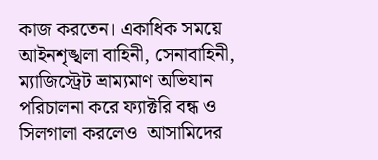কাজ করতেন। একাধিক সময়ে আইনশৃঙ্খলা বাহিনী, সেনাবাহিনী, ম্যাজিস্ট্রেট ভ্রাম্যমাণ অভিযান পরিচালনা করে ফ্যাক্টরি বন্ধ ও সিলগালা করলেও  আসামিদের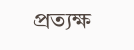প্রত্যক্ষ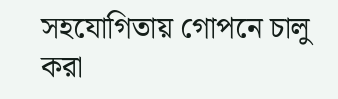সহযোগিতায় গোপনে চালু করা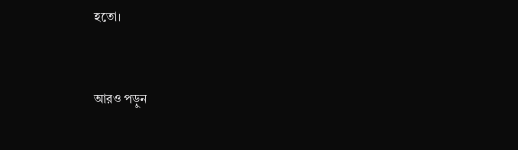হতো।


আরও পড়ুন